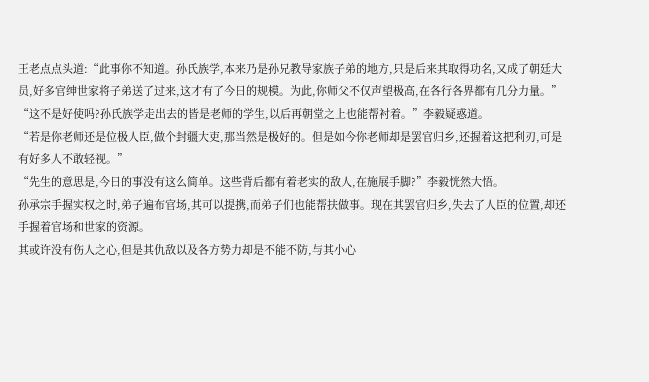王老点点头道:“此事你不知道。孙氏族学,本来乃是孙兄教导家族子弟的地方,只是后来其取得功名,又成了朝廷大员,好多官绅世家将子弟送了过来,这才有了今日的规模。为此,你师父不仅声望极高,在各行各界都有几分力量。”
“这不是好使吗?孙氏族学走出去的皆是老师的学生,以后再朝堂之上也能帮衬着。”李毅疑惑道。
“若是你老师还是位极人臣,做个封疆大吏,那当然是极好的。但是如今你老师却是罢官归乡,还握着这把利刃,可是有好多人不敢轻视。”
“先生的意思是,今日的事没有这么简单。这些背后都有着老实的敌人,在施展手脚?”李毅恍然大悟。
孙承宗手握实权之时,弟子遍布官场,其可以提携,而弟子们也能帮扶做事。现在其罢官归乡,失去了人臣的位置,却还手握着官场和世家的资源。
其或许没有伤人之心,但是其仇敌以及各方势力却是不能不防,与其小心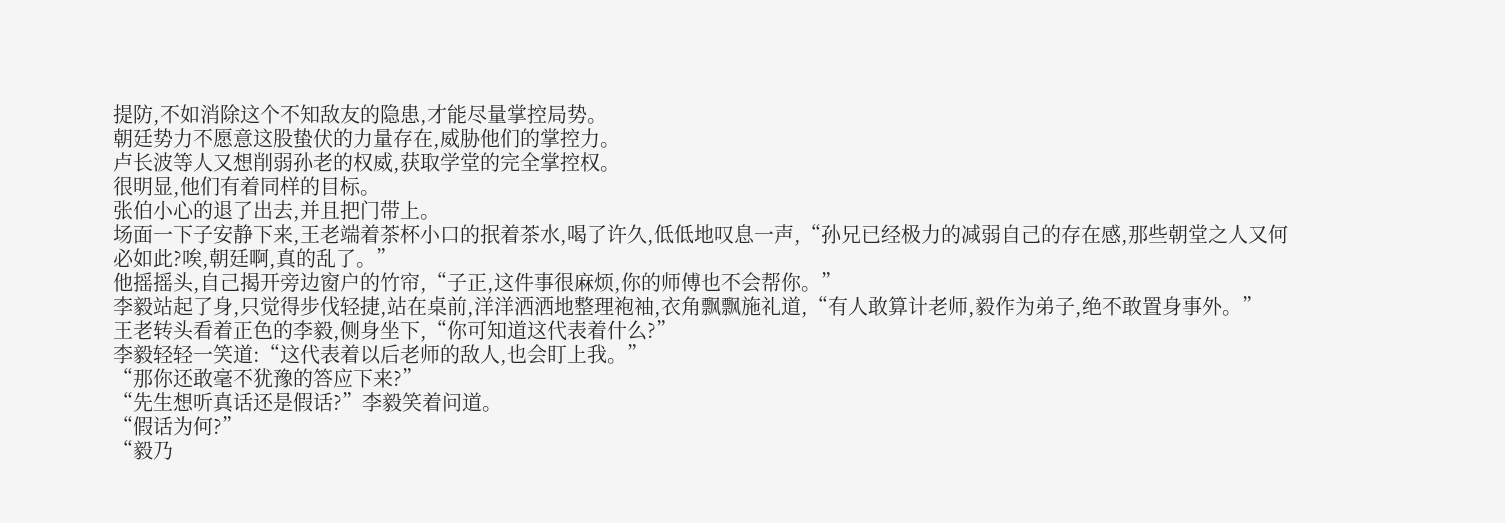提防,不如消除这个不知敌友的隐患,才能尽量掌控局势。
朝廷势力不愿意这股蛰伏的力量存在,威胁他们的掌控力。
卢长波等人又想削弱孙老的权威,获取学堂的完全掌控权。
很明显,他们有着同样的目标。
张伯小心的退了出去,并且把门带上。
场面一下子安静下来,王老端着茶杯小口的抿着茶水,喝了许久,低低地叹息一声,“孙兄已经极力的减弱自己的存在感,那些朝堂之人又何必如此?唉,朝廷啊,真的乱了。”
他摇摇头,自己揭开旁边窗户的竹帘,“子正,这件事很麻烦,你的师傅也不会帮你。”
李毅站起了身,只觉得步伐轻捷,站在桌前,洋洋洒洒地整理袍袖,衣角飘飘施礼道,“有人敢算计老师,毅作为弟子,绝不敢置身事外。”
王老转头看着正色的李毅,侧身坐下,“你可知道这代表着什么?”
李毅轻轻一笑道:“这代表着以后老师的敌人,也会盯上我。”
“那你还敢毫不犹豫的答应下来?”
“先生想听真话还是假话?”李毅笑着问道。
“假话为何?”
“毅乃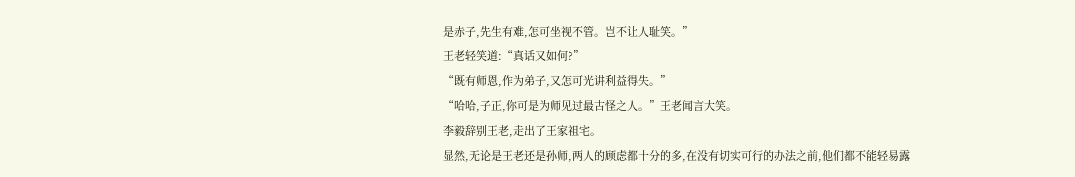是赤子,先生有难,怎可坐视不管。岂不让人耻笑。”
王老轻笑道:“真话又如何?”
“既有师恩,作为弟子,又怎可光讲利益得失。”
“哈哈,子正,你可是为师见过最古怪之人。”王老闻言大笑。
李毅辞别王老,走出了王家祖宅。
显然,无论是王老还是孙师,两人的顾虑都十分的多,在没有切实可行的办法之前,他们都不能轻易露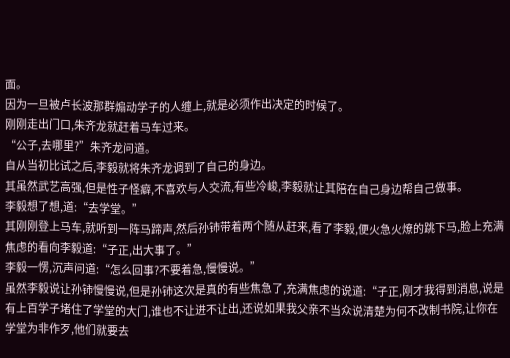面。
因为一旦被卢长波那群煽动学子的人缠上,就是必须作出决定的时候了。
刚刚走出门口,朱齐龙就赶着马车过来。
“公子,去哪里?”朱齐龙问道。
自从当初比试之后,李毅就将朱齐龙调到了自己的身边。
其虽然武艺高强,但是性子怪癖,不喜欢与人交流,有些冷峻,李毅就让其陪在自己身边帮自己做事。
李毅想了想,道:“去学堂。”
其刚刚登上马车,就听到一阵马蹄声,然后孙铈带着两个随从赶来,看了李毅,便火急火燎的跳下马,脸上充满焦虑的看向李毅道:“子正,出大事了。”
李毅一愣,沉声问道:“怎么回事?不要着急,慢慢说。”
虽然李毅说让孙铈慢慢说,但是孙铈这次是真的有些焦急了,充满焦虑的说道:“子正,刚才我得到消息,说是有上百学子堵住了学堂的大门,谁也不让进不让出,还说如果我父亲不当众说清楚为何不改制书院,让你在学堂为非作歹,他们就要去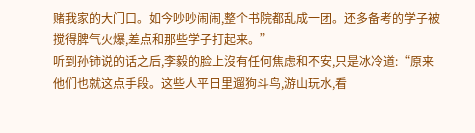赌我家的大门口。如今吵吵闹闹,整个书院都乱成一团。还多备考的学子被搅得脾气火爆,差点和那些学子打起来。”
听到孙铈说的话之后,李毅的脸上沒有任何焦虑和不安,只是冰冷道:“原来他们也就这点手段。这些人平日里遛狗斗鸟,游山玩水,看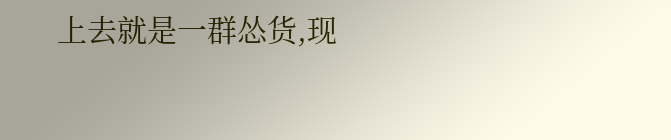上去就是一群怂货,现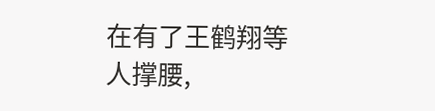在有了王鹤翔等人撑腰,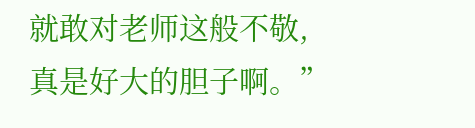就敢对老师这般不敬,真是好大的胆子啊。”